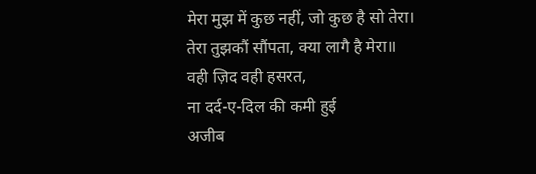मेरा मुझ में कुछ नहीं, जो कुछ है सो तेरा।
तेरा तुझकौं सौंपता, क्या लागै है मेरा॥
वही ज़िद वही हसरत,
ना दर्द-ए-दिल की कमी हुई
अजीब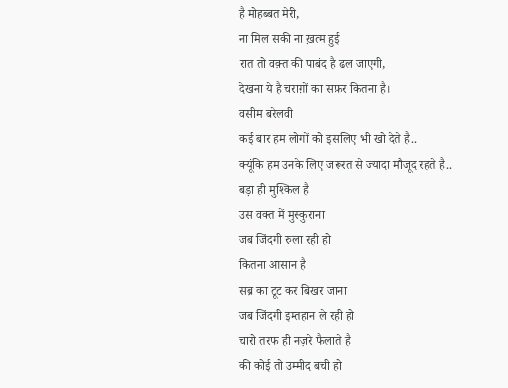है मोहब्बत मेरी,
ना मिल सकी ना ख़त्म हुई
रात तो वक़्त की पाबंद है ढल जाएगी,
देखना ये है चराग़ों का सफ़र कितना है।
वसीम बरेलवी
कई बार हम लोगों को इसलिए भी खो देते है..
क्यूंकि हम उनके लिए जरूरत से ज्यादा मौजूद रहते है..
बड़ा ही मुश्किल है
उस वक्त में मुस्कुराना
जब जिंदगी रुला रही हो
कितना आसान है
सब्र का टूट कर बिखर जाना
जब जिंदगी इम्तहान ले रही हो
चारो तरफ ही नज़रे फैलाते है
की कोई तो उम्मीद बची हो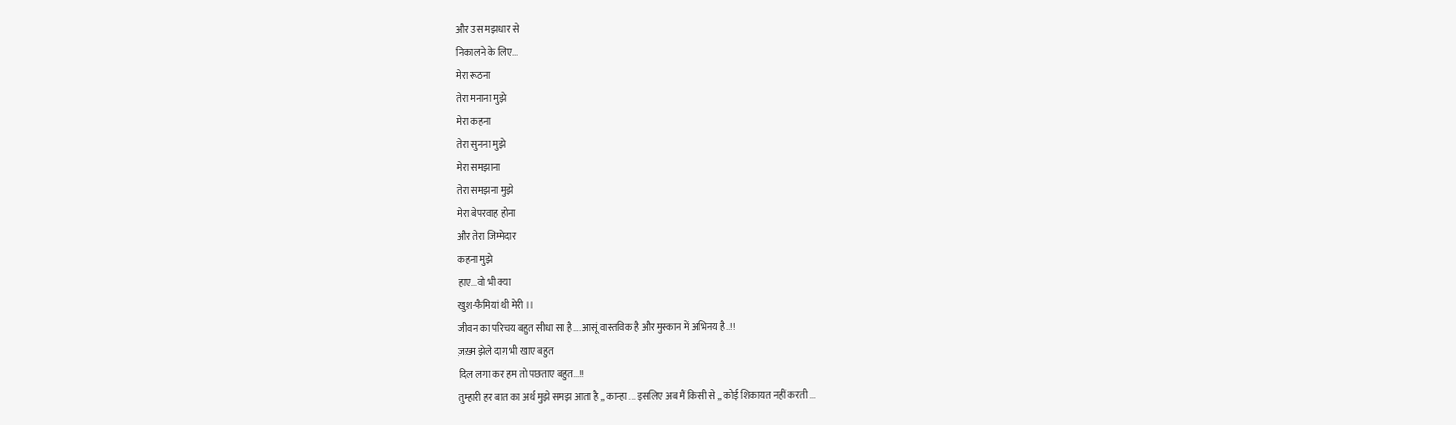और उस मझधार से
निकालने के लिए...
मेरा रूठना
तेरा मनाना मुझे
मेरा कहना
तेरा सुनना मुझे
मेरा समझाना
तेरा समझना मुझे
मेरा बेपरवाह होना
और तेरा जिम्मेदार
कहना मुझे
हाए...वो भी क्या
खुश़-फैमियां थी मेरी ।।
जीवन का परिचय बहुत सीधा सा है….आसूं वास्तविक है और मुस्कान में अभिनय है..!!
ज़ख़्म झेले दाग़ भी खाए बहुत
दिल लगा कर हम तो पछताए बहुत...!!
तुम्हारी हर बात का अर्थ मुझे समझ आता है ,, कान्हा ... इसलिए अब मैं किसी से ,, कोई शिकायत नहीं करती ...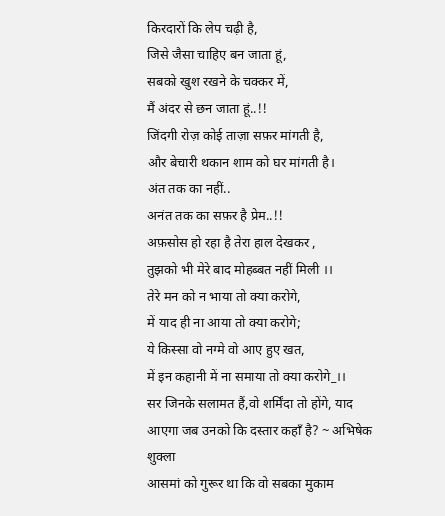किरदारों कि लेप चढ़ी है,
जिसे जैसा चाहिए बन जाता हूं,
सबको खुश रखने के चक्कर में,
मैं अंदर से छन जाता हूं..!!
जिंदगी रोज़ कोई ताज़ा सफ़र मांगती है,
और बेचारी थकान शाम को घर मांगती है।
अंत तक का नहीं..
अनंत तक का सफ़र है प्रेम..!!
अफ़सोस हो रहा है तेरा हाल देखकर ,
तुझको भी मेरे बाद मोहब्बत नहीं मिली ।।
तेरे मन को न भाया तो क्या करोगे,
में याद ही ना आया तो क्या करोगे;
ये किस्सा वो नग्मे वो आए हुए खत,
में इन कहानी में ना समाया तो क्या करोगे_।।
सर जिनके सलामत हैं,वो शर्मिंदा तो होंगे, याद आएगा जब उनको कि दस्तार कहाँ है? ~ अभिषेक शुक्ला
आसमां को गुरूर था कि वो सबका मुकाम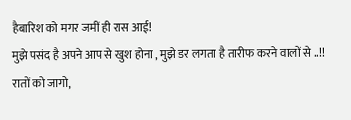हैबारिश को मगर जमीं ही रास आई!
मुझे पसंद है अपने आप से खुश होना , मुझे डर लगता है तारीफ करने वालों से ..!!
रातों को जागो,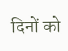दिनों को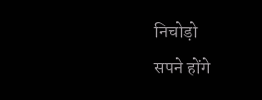निचोड़ो
सपने होंगे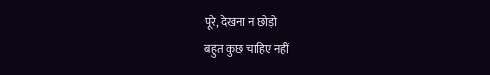पूरे, देखना न छोड़ो
बहुत कुछ चाहिए नहीं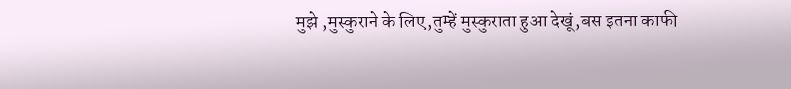मुझे ,मुस्कुराने के लिए,तुम्हें मुस्कुराता हुआ देखूं,बस इतना काफी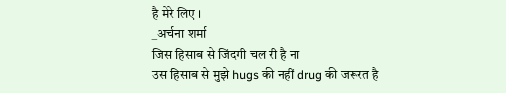है मेरे लिए ।
_अर्चना शर्मा
जिस हिसाब से जिंदगी चल री है ना
उस हिसाब से मुझे hugs की नहीं drug की जरूरत है